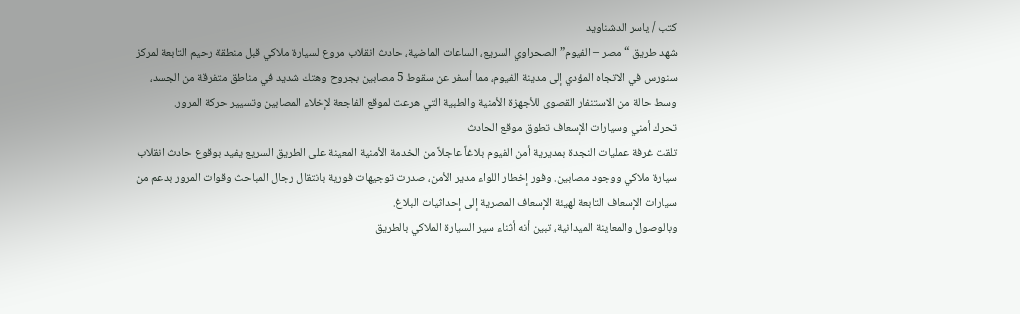كتب / ياسر الدشناويد
شهد طريق “مصر – الفيوم” الصحراوي السريع، الساعات الماضية، حادث انقلاب مروع لسيارة ملاكي قبل منطقة رحيم التابعة لمركز سنورس في الاتجاه المؤدي إلى مدينة الفيوم، مما أسفر عن سقوط 5 مصابين بجروح وهتك شديد في مناطق متفرقة من الجسد، وسط حالة من الاستنفار القصوى للأجهزة الأمنية والطبية التي هرعت لموقع الفاجعة لإخلاء المصابين وتسيير حركة المرور.
تحرك أمني وسيارات الإسعاف تطوق موقع الحادث
تلقت غرفة عمليات النجدة بمديرية أمن الفيوم بلاغاً عاجلاً من الخدمة الأمنية المعينة على الطريق السريع يفيد بوقوع حادث انقلاب سيارة ملاكي ووجود مصابين. وفور إخطار اللواء مدير الأمن، صدرت توجيهات فورية بانتقال رجال المباحث وقوات المرور بدعم من سيارات الإسعاف التابعة لهيئة الإسعاف المصرية إلى إحداثيات البلاغ.
وبالوصول والمعاينة الميدانية، تبين أنه أثناء سير السيارة الملاكي بالطريق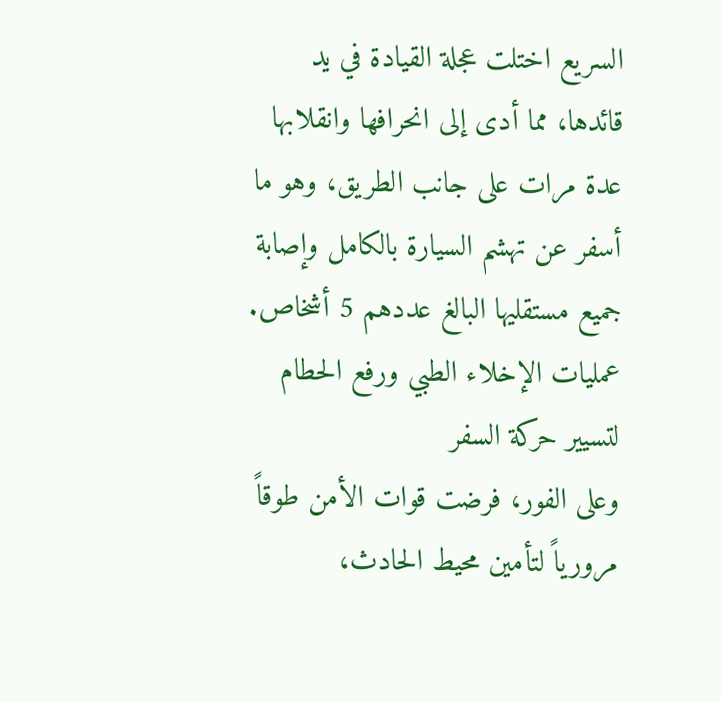السريع اختلت عجلة القيادة في يد قائدها، مما أدى إلى انحرافها وانقلابها عدة مرات على جانب الطريق، وهو ما أسفر عن تهشم السيارة بالكامل وإصابة جميع مستقليها البالغ عددهم 5 أشخاص.
عمليات الإخلاء الطبي ورفع الحطام لتسيير حركة السفر
وعلى الفور، فرضت قوات الأمن طوقاً مرورياً لتأمين محيط الحادث،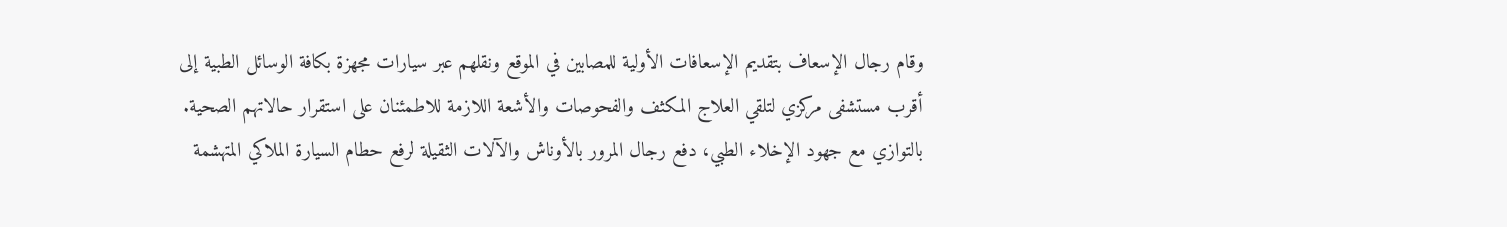وقام رجال الإسعاف بتقديم الإسعافات الأولية للمصابين في الموقع ونقلهم عبر سيارات مجهزة بكافة الوسائل الطبية إلى أقرب مستشفى مركزي لتلقي العلاج المكثف والفحوصات والأشعة اللازمة للاطمئنان على استقرار حالاتهم الصحية.
بالتوازي مع جهود الإخلاء الطبي، دفع رجال المرور بالأوناش والآلات الثقيلة لرفع حطام السيارة الملاكي المتهشمة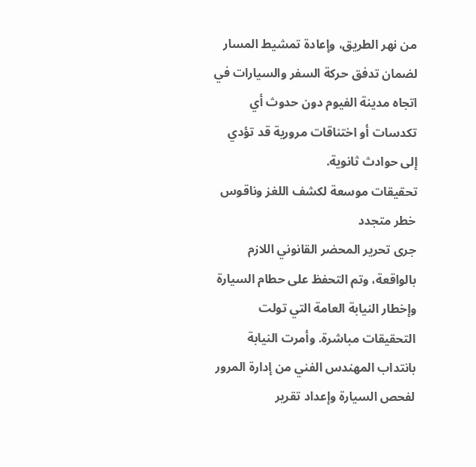من نهر الطريق، وإعادة تمشيط المسار لضمان تدفق حركة السفر والسيارات في اتجاه مدينة الفيوم دون حدوث أي تكدسات أو اختناقات مرورية قد تؤدي إلى حوادث ثانوية.
تحقيقات موسعة لكشف اللغز وناقوس خطر متجدد
جرى تحرير المحضر القانوني اللازم بالواقعة، وتم التحفظ على حطام السيارة وإخطار النيابة العامة التي تولت التحقيقات مباشرة. وأمرت النيابة بانتداب المهندس الفني من إدارة المرور لفحص السيارة وإعداد تقرير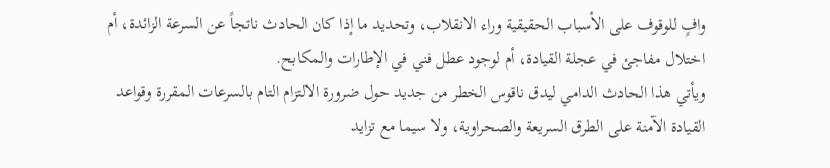وافٍ للوقوف على الأسباب الحقيقية وراء الانقلاب، وتحديد ما إذا كان الحادث ناتجاً عن السرعة الزائدة، أم اختلال مفاجئ في عجلة القيادة، أم لوجود عطل فني في الإطارات والمكابح.
ويأتي هذا الحادث الدامي ليدق ناقوس الخطر من جديد حول ضرورة الالتزام التام بالسرعات المقررة وقواعد القيادة الآمنة على الطرق السريعة والصحراوية، ولا سيما مع تزايد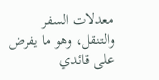معدلات السفر والتنقل، وهو ما يفرض على قائدي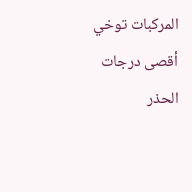المركبات توخي أقصى درجات الحذر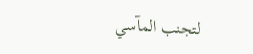لتجنب المآسي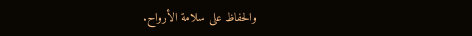والحفاظ على سلامة الأرواح.